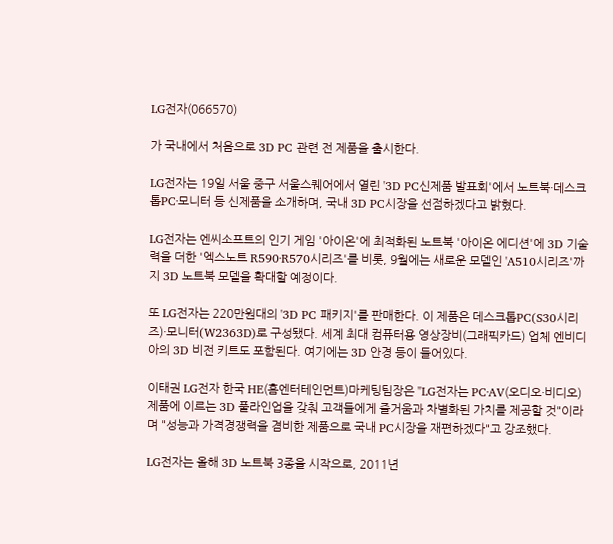LG전자(066570)

가 국내에서 처음으로 3D PC 관련 전 제품을 출시한다.

LG전자는 19일 서울 중구 서울스퀘어에서 열린 '3D PC신제품 발표회'에서 노트북·데스크톱PC·모니터 등 신제품을 소개하며, 국내 3D PC시장을 선점하겠다고 밝혔다.

LG전자는 엔씨소프트의 인기 게임 '아이온'에 최적화된 노트북 '아이온 에디션'에 3D 기술력을 더한 '엑스노트 R590·R570시리즈'를 비롯, 9월에는 새로운 모델인 'A510시리즈'까지 3D 노트북 모델을 확대할 예정이다.

또 LG전자는 220만원대의 '3D PC 패키지'를 판매한다. 이 제품은 데스크톱PC(S30시리즈)·모니터(W2363D)로 구성됐다. 세계 최대 컴퓨터용 영상장비(그래픽카드) 업체 엔비디아의 3D 비전 키트도 포함된다. 여기에는 3D 안경 등이 들어있다.

이태권 LG전자 한국 HE(홈엔터테인먼트)마케팅팀장은 "LG전자는 PC·AV(오디오·비디오)제품에 이르는 3D 풀라인업을 갖춰 고객들에게 즐거움과 차별화된 가치를 제공할 것"이라며 "성능과 가격경쟁력을 겸비한 제품으로 국내 PC시장을 재편하겠다"고 강조했다.

LG전자는 올해 3D 노트북 3종을 시작으로, 2011년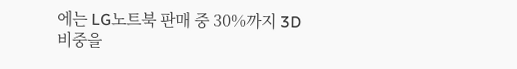에는 LG노트북 판매 중 30%까지 3D 비중을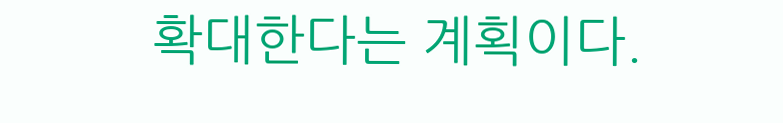확대한다는 계획이다.